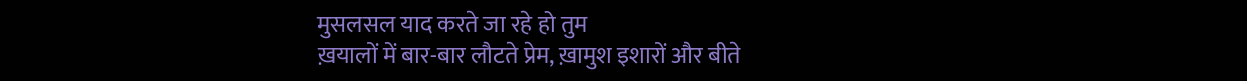मुसलसल याद करते जा रहे हो तुम
ख़यालों में बार-बार लौटते प्रेम, ख़ामुश इशारों और बीते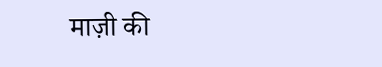माज़ी की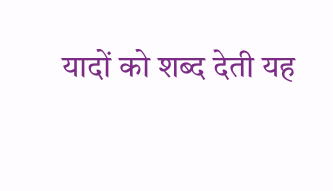यादों को शब्द देती यह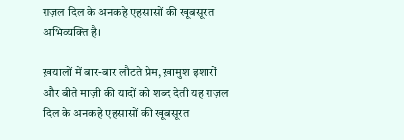ग़ज़ल दिल के अनकहे एहसासों की खूबसूरत अभिव्यक्ति है।

ख़यालों में बार-बार लौटते प्रेम, ख़ामुश इशारों और बीते माज़ी की यादों को शब्द देती यह ग़ज़ल दिल के अनकहे एहसासों की खूबसूरत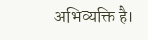अभिव्यक्ति है।